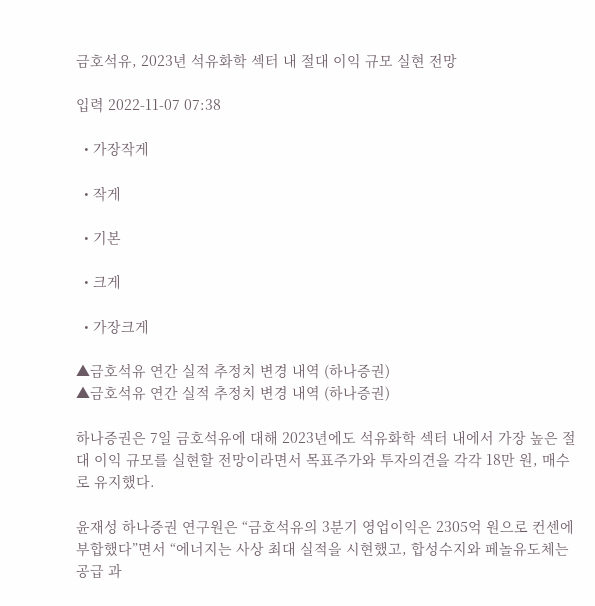금호석유, 2023년 석유화학 섹터 내 절대 이익 규모 실현 전망

입력 2022-11-07 07:38

  • 가장작게

  • 작게

  • 기본

  • 크게

  • 가장크게

▲금호석유 연간 실적 추정치 변경 내역 (하나증권)
▲금호석유 연간 실적 추정치 변경 내역 (하나증권)

하나증권은 7일 금호석유에 대해 2023년에도 석유화학 섹터 내에서 가장 높은 절대 이익 규모를 실현할 전망이라면서 목표주가와 투자의견을 각각 18만 원, 매수로 유지했다.

윤재성 하나증권 연구원은 “금호석유의 3분기 영업이익은 2305억 원으로 컨센에 부합했다”면서 “에너지는 사상 최대 실적을 시현했고, 합성수지와 페놀유도체는 공급 과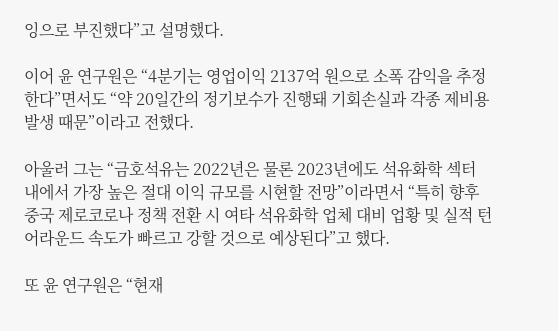잉으로 부진했다”고 설명했다.

이어 윤 연구원은 “4분기는 영업이익 2137억 원으로 소폭 감익을 추정한다”면서도 “약 20일간의 정기보수가 진행돼 기회손실과 각종 제비용 발생 때문”이라고 전했다.

아울러 그는 “금호석유는 2022년은 물론 2023년에도 석유화학 섹터 내에서 가장 높은 절대 이익 규모를 시현할 전망”이라면서 “특히 향후 중국 제로코로나 정책 전환 시 여타 석유화학 업체 대비 업황 및 실적 턴어라운드 속도가 빠르고 강할 것으로 예상된다”고 했다.

또 윤 연구원은 “현재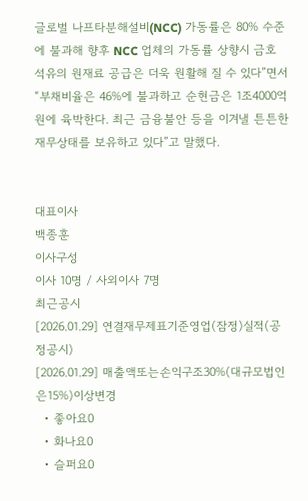글로벌 나프타분해설비(NCC) 가동률은 80% 수준에 불과해 향후 NCC 업체의 가동률 상향시 금호 석유의 원재료 공급은 더욱 원활해 질 수 있다”면서 “부채비율은 46%에 불과하고 순현금은 1조4000억 원에 육박한다. 최근 금융불안 등을 이겨낼 튼튼한 재무상태를 보유하고 있다”고 말했다.


대표이사
백종훈
이사구성
이사 10명 / 사외이사 7명
최근공시
[2026.01.29] 연결재무제표기준영업(잠정)실적(공정공시)
[2026.01.29] 매출액또는손익구조30%(대규모법인은15%)이상변경
  • 좋아요0
  • 화나요0
  • 슬퍼요0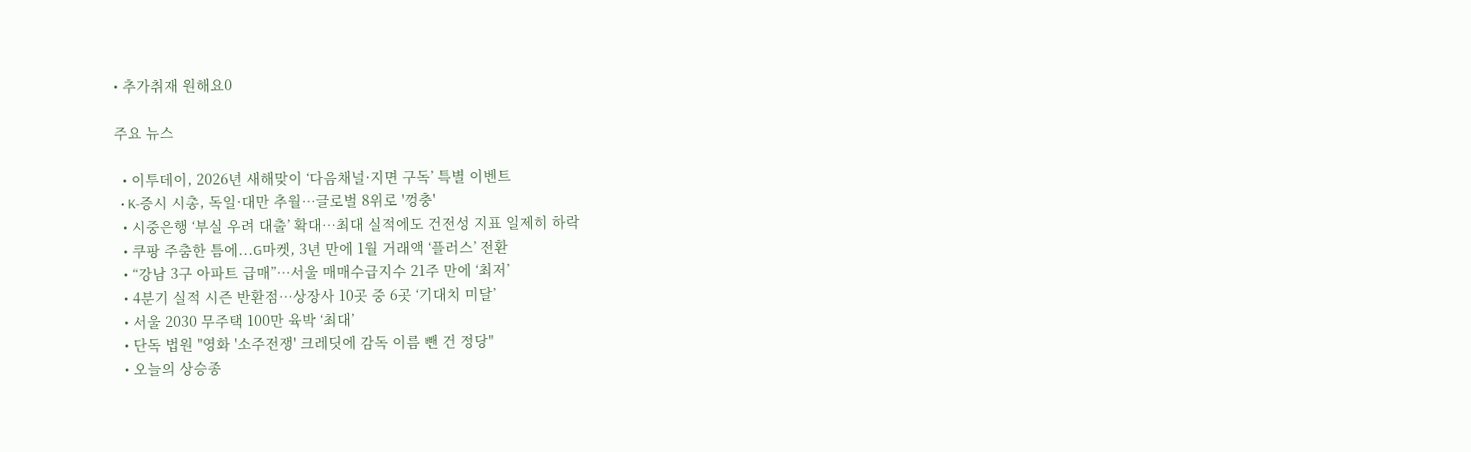• 추가취재 원해요0

주요 뉴스

  • 이투데이, 2026년 새해맞이 ‘다음채널·지면 구독’ 특별 이벤트
  • K-증시 시총, 독일·대만 추월…글로벌 8위로 '껑충'
  • 시중은행 ‘부실 우려 대출’ 확대…최대 실적에도 건전성 지표 일제히 하락
  • 쿠팡 주춤한 틈에...G마켓, 3년 만에 1월 거래액 ‘플러스’ 전환
  • “강남 3구 아파트 급매”…서울 매매수급지수 21주 만에 ‘최저’
  • 4분기 실적 시즌 반환점…상장사 10곳 중 6곳 ‘기대치 미달’
  • 서울 2030 무주택 100만 육박 ‘최대’
  • 단독 법원 "영화 '소주전쟁' 크레딧에 감독 이름 뺀 건 정당"
  • 오늘의 상승종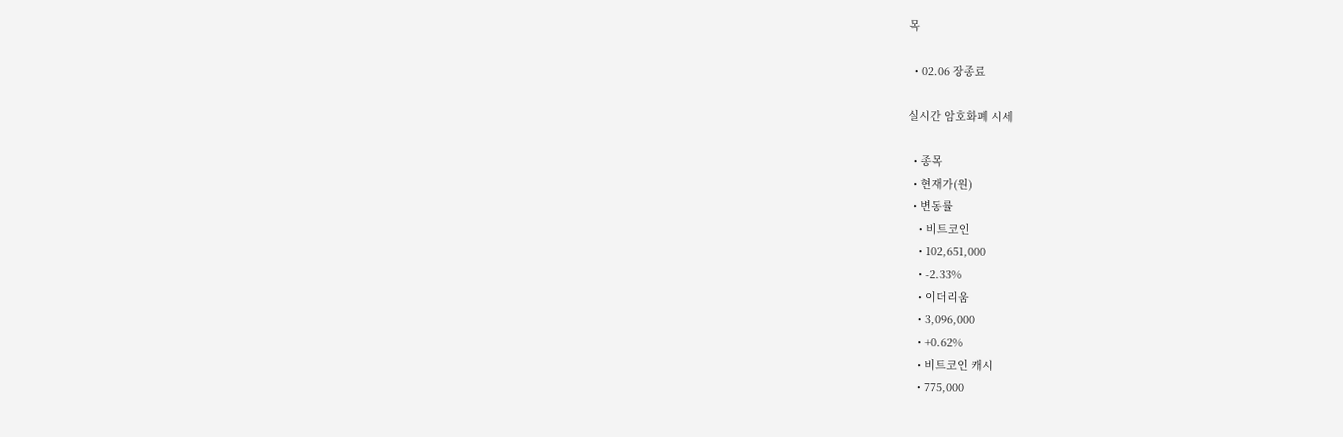목

  • 02.06 장종료

실시간 암호화폐 시세

  • 종목
  • 현재가(원)
  • 변동률
    • 비트코인
    • 102,651,000
    • -2.33%
    • 이더리움
    • 3,096,000
    • +0.62%
    • 비트코인 캐시
    • 775,000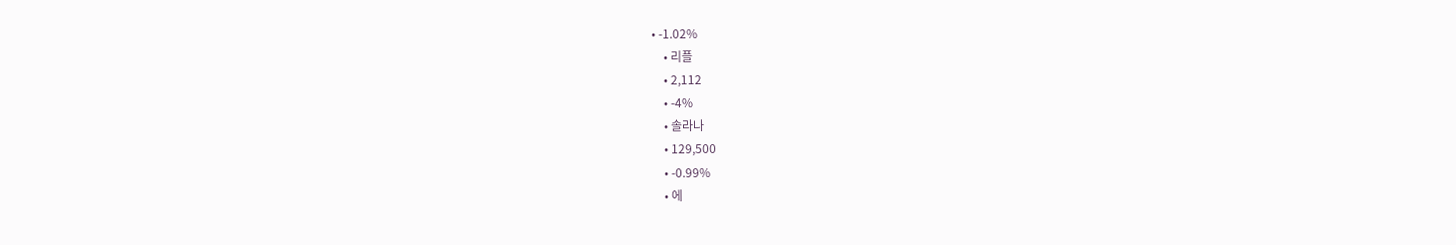• -1.02%
    • 리플
    • 2,112
    • -4%
    • 솔라나
    • 129,500
    • -0.99%
    • 에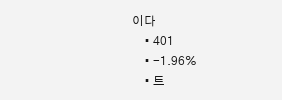이다
    • 401
    • -1.96%
    • 트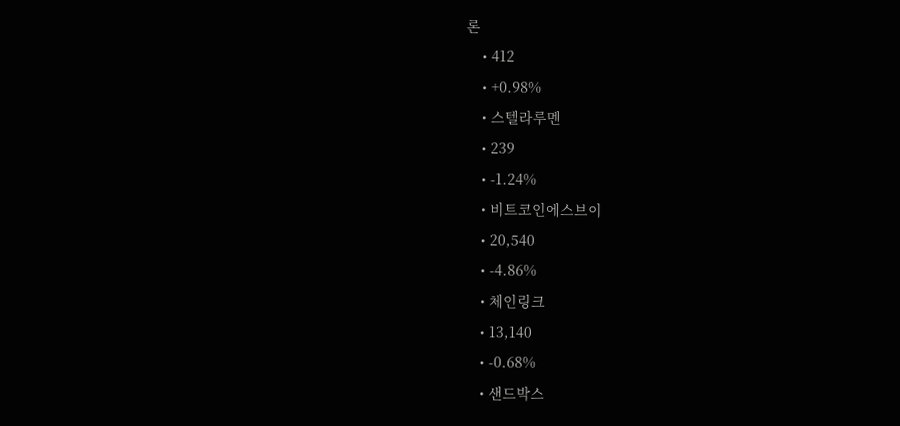론
    • 412
    • +0.98%
    • 스텔라루멘
    • 239
    • -1.24%
    • 비트코인에스브이
    • 20,540
    • -4.86%
    • 체인링크
    • 13,140
    • -0.68%
    • 샌드박스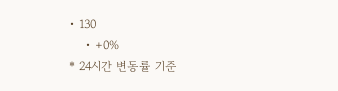• 130
    • +0%
* 24시간 변동률 기준